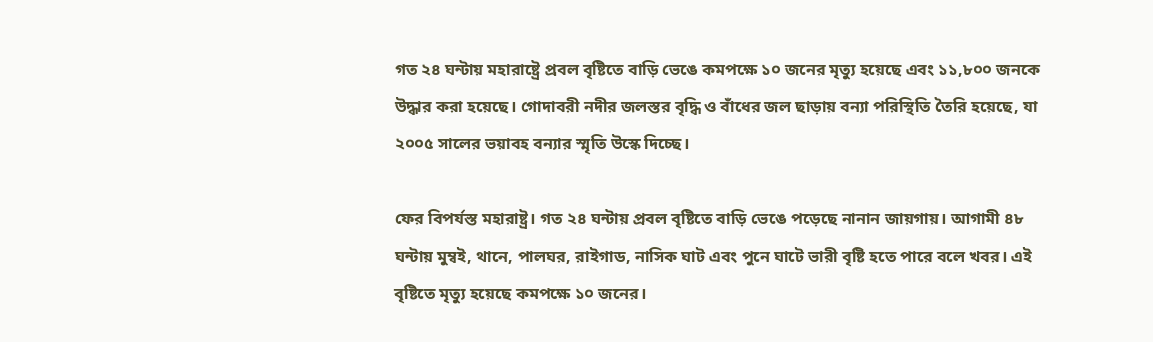গত ২৪ ঘন্টায় মহারাষ্ট্রে প্রবল বৃষ্টিতে বাড়ি ভেঙে কমপক্ষে ১০ জনের মৃত্যু হয়েছে এবং ১১,৮০০ জনকে উদ্ধার করা হয়েছে। গোদাবরী নদীর জলস্তর বৃদ্ধি ও বাঁধের জল ছাড়ায় বন্যা পরিস্থিতি তৈরি হয়েছে, যা ২০০৫ সালের ভয়াবহ বন্যার স্মৃতি উস্কে দিচ্ছে।

ফের বিপর্যস্ত মহারাষ্ট্র। গত ২৪ ঘন্টায় প্রবল বৃষ্টিতে বাড়ি ভেঙে পড়েছে নানান জায়গায়। আগামী ৪৮ ঘন্টায় মুম্বই, থানে, পালঘর, রাইগাড, নাসিক ঘাট এবং পুনে ঘাটে ভারী বৃষ্টি হতে পারে বলে খবর। এই বৃষ্টিতে মৃত্যু হয়েছে কমপক্ষে ১০ জনের।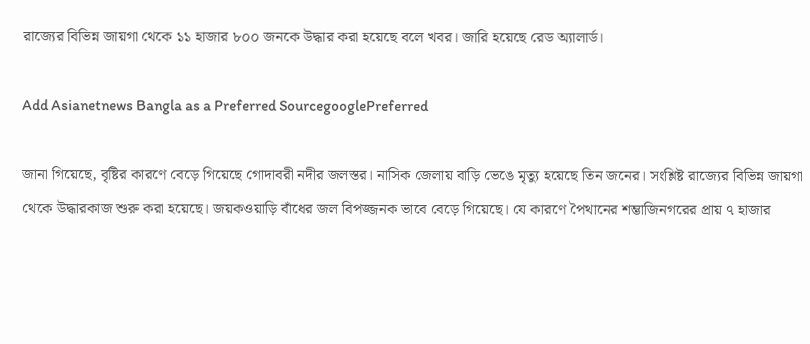রাজ্যের বিভিন্ন জায়গা থেকে ১১ হাজার ৮০০ জনকে উদ্ধার করা হয়েছে বলে খবর। জারি হয়েছে রেড অ্যালার্ড।

Add Asianetnews Bangla as a Preferred SourcegooglePreferred

জানা গিয়েছে, বৃষ্টির কারণে বেড়ে গিয়েছে গোদাবরী নদীর জলস্তর। নাসিক জেলায় বাড়ি ভেঙে মৃত্যু হয়েছে তিন জনের। সংশ্লিষ্ট রাজ্যের বিভিন্ন জায়গা থেকে উদ্ধারকাজ শুরু করা হয়েছে। জয়কওয়াড়ি বাঁধের জল বিপজ্জনক ভাবে বেড়ে গিয়েছে। যে কারণে পৈথানের শম্ভাজিনগরের প্রায় ৭ হাজার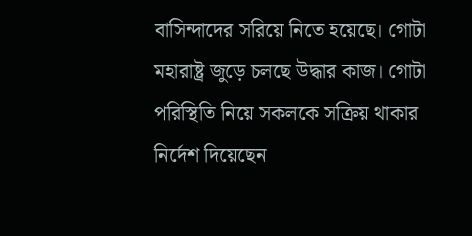বাসিন্দাদের সরিয়ে নিতে হয়েছে। গোটা মহারাষ্ট্র জুড়ে চলছে উদ্ধার কাজ। গোটা পরিস্থিতি নিয়ে সকলকে সক্রিয় থাকার নির্দেশ দিয়েছেন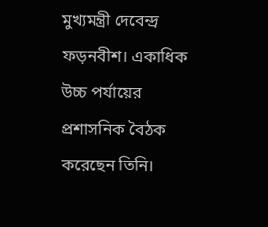মুখ্যমন্ত্রী দেবেন্দ্র ফড়নবীশ। একাধিক উচ্চ পর্যায়ের প্রশাসনিক বৈঠক করেছেন তিনি।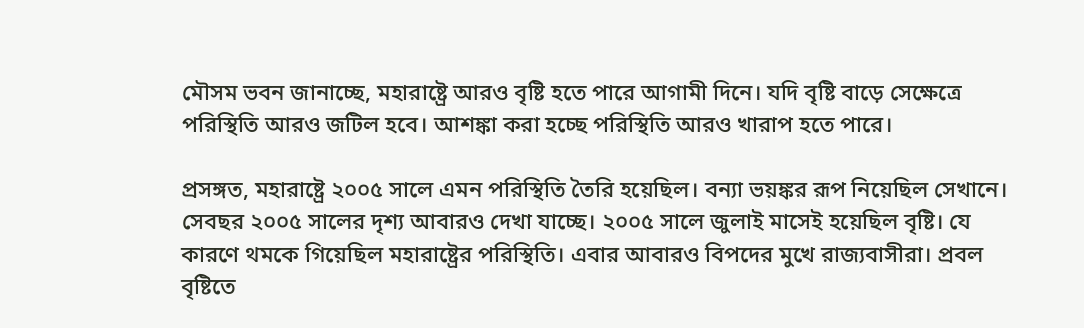মৌসম ভবন জানাচ্ছে, মহারাষ্ট্রে আরও বৃষ্টি হতে পারে আগামী দিনে। যদি বৃষ্টি বাড়ে সেক্ষেত্রে পরিস্থিতি আরও জটিল হবে। আশঙ্কা করা হচ্ছে পরিস্থিতি আরও খারাপ হতে পারে।

প্রসঙ্গত, মহারাষ্ট্রে ২০০৫ সালে এমন পরিস্থিতি তৈরি হয়েছিল। বন্যা ভয়ঙ্কর রূপ নিয়েছিল সেখানে। সেবছর ২০০৫ সালের দৃশ্য আবারও দেখা যাচ্ছে। ২০০৫ সালে জুলাই মাসেই হয়েছিল বৃষ্টি। যে কারণে থমকে গিয়েছিল মহারাষ্ট্রের পরিস্থিতি। এবার আবারও বিপদের মুখে রাজ্যবাসীরা। প্রবল বৃষ্টিতে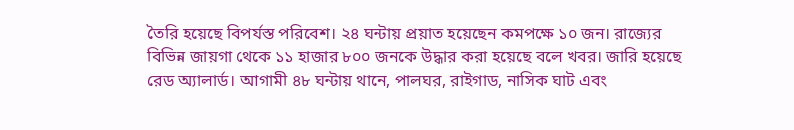তৈরি হয়েছে বিপর্যস্ত পরিবেশ। ২৪ ঘন্টায় প্রয়াত হয়েছেন কমপক্ষে ১০ জন। রাজ্যের বিভিন্ন জায়গা থেকে ১১ হাজার ৮০০ জনকে উদ্ধার করা হয়েছে বলে খবর। জারি হয়েছে রেড অ্যালার্ড। আগামী ৪৮ ঘন্টায় থানে, পালঘর, রাইগাড, নাসিক ঘাট এবং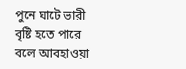পুনে ঘাটে ভারী বৃষ্টি হতে পারে বলে আবহাওয়া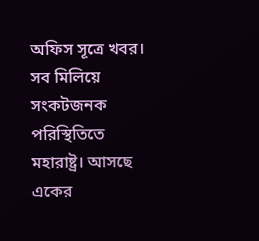অফিস সূত্রে খবর। সব মিলিয়ে সংকটজনক পরিস্থিতিতে মহারাষ্ট্র। আসছে একের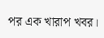পর এক খারাপ খবর।